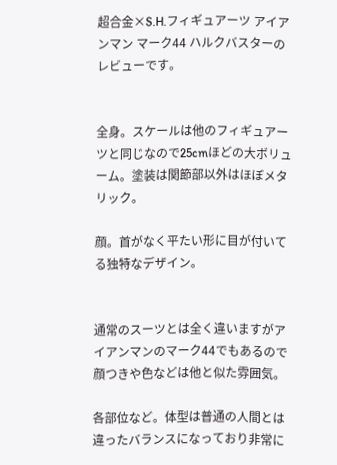超合金×S.H.フィギュアーツ アイアンマン マーク44 ハルクバスターのレビューです。


全身。スケールは他のフィギュアーツと同じなので25cmほどの大ボリューム。塗装は関節部以外はほぼメタリック。

顔。首がなく平たい形に目が付いてる独特なデザイン。


通常のスーツとは全く違いますがアイアンマンのマーク44でもあるので顔つきや色などは他と似た雰囲気。

各部位など。体型は普通の人間とは違ったバランスになっており非常に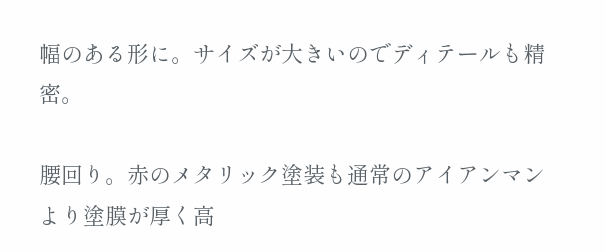幅のある形に。サイズが大きいのでディテールも精密。

腰回り。赤のメタリック塗装も通常のアイアンマンより塗膜が厚く高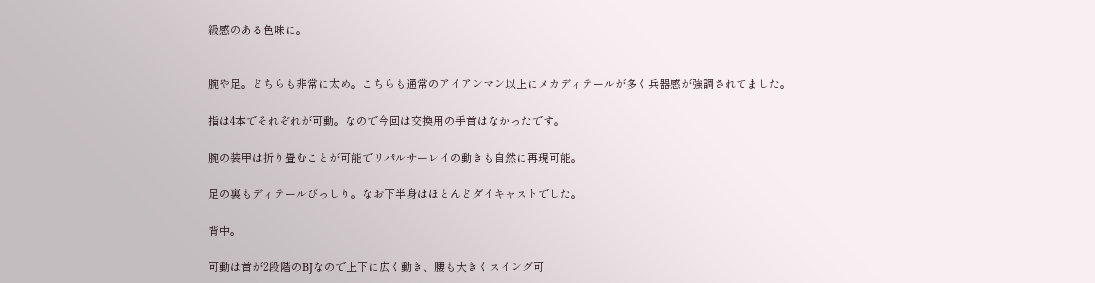級感のある色味に。


腕や足。どちらも非常に太め。こちらも通常のアイアンマン以上にメカディテールが多く兵器感が強調されてました。

指は4本でそれぞれが可動。なので今回は交換用の手首はなかったです。

腕の装甲は折り畳むことが可能でリパルサーレイの動きも自然に再現可能。

足の裏もディテールびっしり。なお下半身はほとんどダイキャストでした。

背中。

可動は首が2段階のBJなので上下に広く動き、腰も大きくスイング可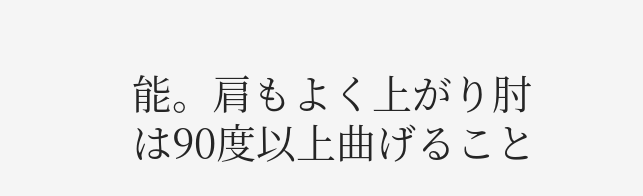能。肩もよく上がり肘は90度以上曲げること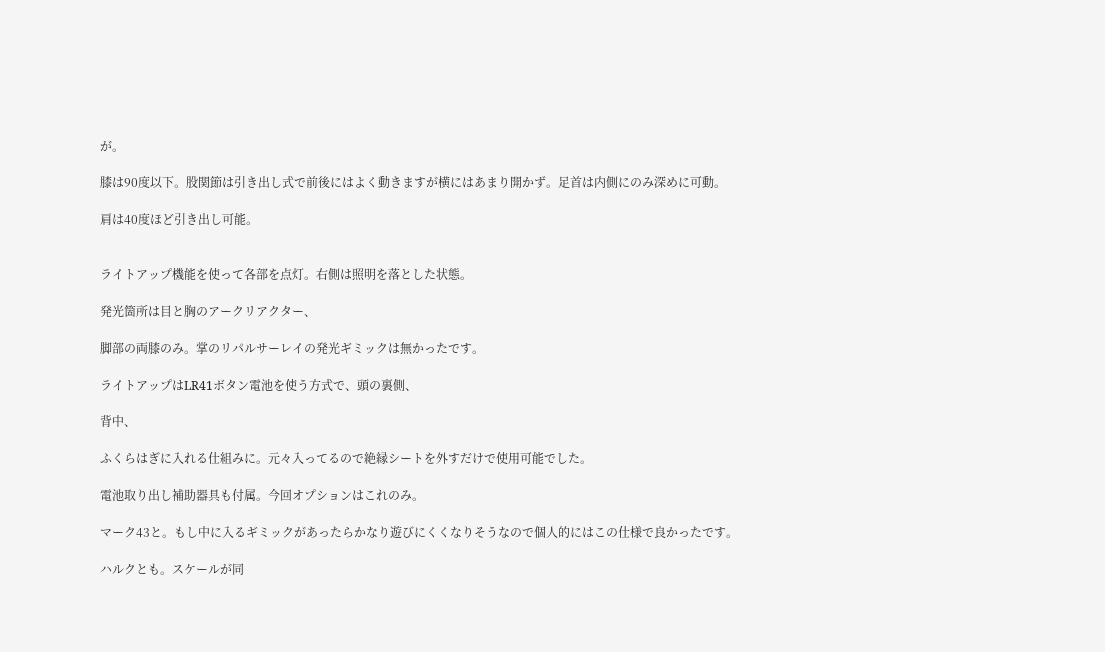が。

膝は90度以下。股関節は引き出し式で前後にはよく動きますが横にはあまり開かず。足首は内側にのみ深めに可動。

肩は40度ほど引き出し可能。


ライトアップ機能を使って各部を点灯。右側は照明を落とした状態。

発光箇所は目と胸のアークリアクター、

脚部の両膝のみ。掌のリパルサーレイの発光ギミックは無かったです。

ライトアップはLR41ボタン電池を使う方式で、頭の裏側、

背中、

ふくらはぎに入れる仕組みに。元々入ってるので絶縁シートを外すだけで使用可能でした。

電池取り出し補助器具も付属。今回オプションはこれのみ。

マーク43と。もし中に入るギミックがあったらかなり遊びにくくなりそうなので個人的にはこの仕様で良かったです。

ハルクとも。スケールが同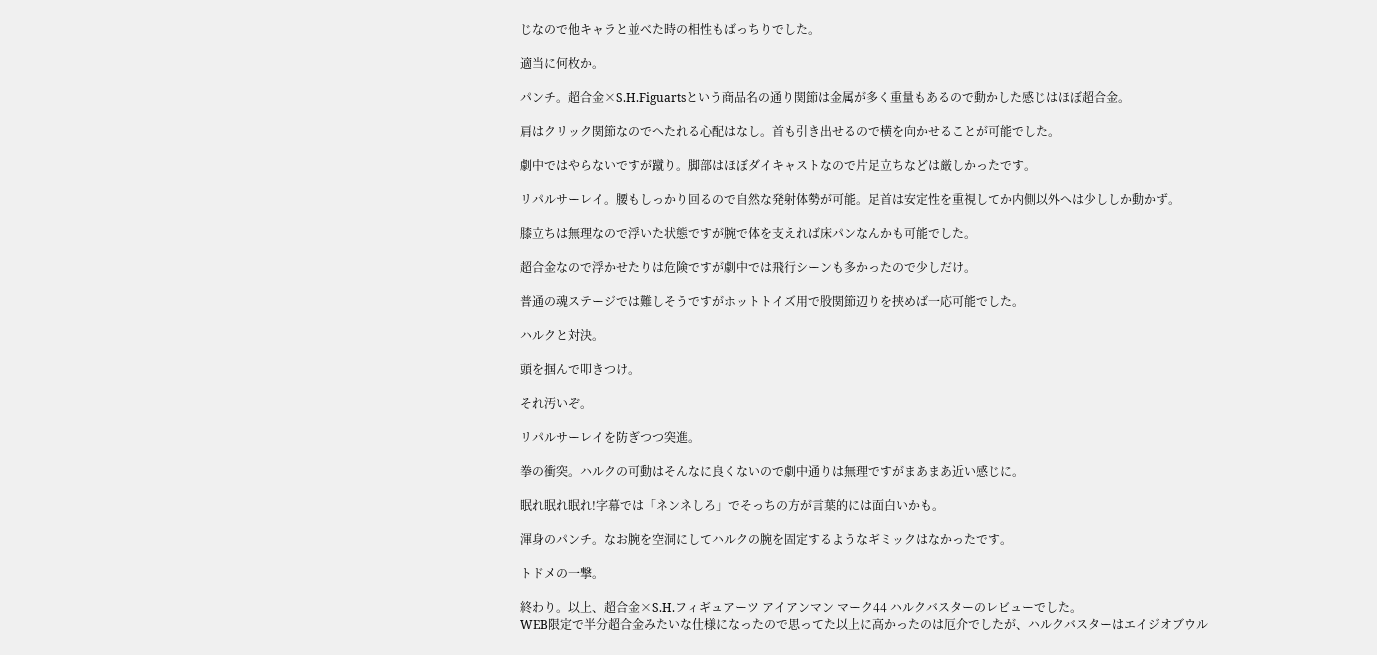じなので他キャラと並べた時の相性もばっちりでした。

適当に何枚か。

パンチ。超合金×S.H.Figuartsという商品名の通り関節は金属が多く重量もあるので動かした感じはほぼ超合金。

肩はクリック関節なのでへたれる心配はなし。首も引き出せるので横を向かせることが可能でした。

劇中ではやらないですが蹴り。脚部はほぼダイキャストなので片足立ちなどは厳しかったです。

リパルサーレイ。腰もしっかり回るので自然な発射体勢が可能。足首は安定性を重視してか内側以外へは少ししか動かず。

膝立ちは無理なので浮いた状態ですが腕で体を支えれば床パンなんかも可能でした。

超合金なので浮かせたりは危険ですが劇中では飛行シーンも多かったので少しだけ。

普通の魂ステージでは難しそうですがホットトイズ用で股関節辺りを挟めば一応可能でした。

ハルクと対決。

頭を掴んで叩きつけ。

それ汚いぞ。

リパルサーレイを防ぎつつ突進。

拳の衝突。ハルクの可動はそんなに良くないので劇中通りは無理ですがまあまあ近い感じに。

眠れ眠れ眠れ!字幕では「ネンネしろ」でそっちの方が言葉的には面白いかも。

渾身のパンチ。なお腕を空洞にしてハルクの腕を固定するようなギミックはなかったです。

トドメの一撃。

終わり。以上、超合金×S.H.フィギュアーツ アイアンマン マーク44 ハルクバスターのレビューでした。
WEB限定で半分超合金みたいな仕様になったので思ってた以上に高かったのは厄介でしたが、ハルクバスターはエイジオブウル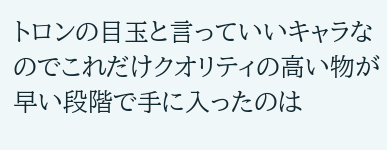トロンの目玉と言っていいキャラなのでこれだけクオリティの高い物が早い段階で手に入ったのは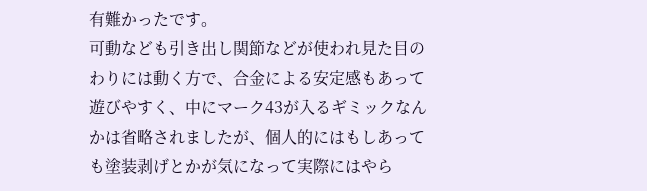有難かったです。
可動なども引き出し関節などが使われ見た目のわりには動く方で、合金による安定感もあって遊びやすく、中にマーク43が入るギミックなんかは省略されましたが、個人的にはもしあっても塗装剥げとかが気になって実際にはやら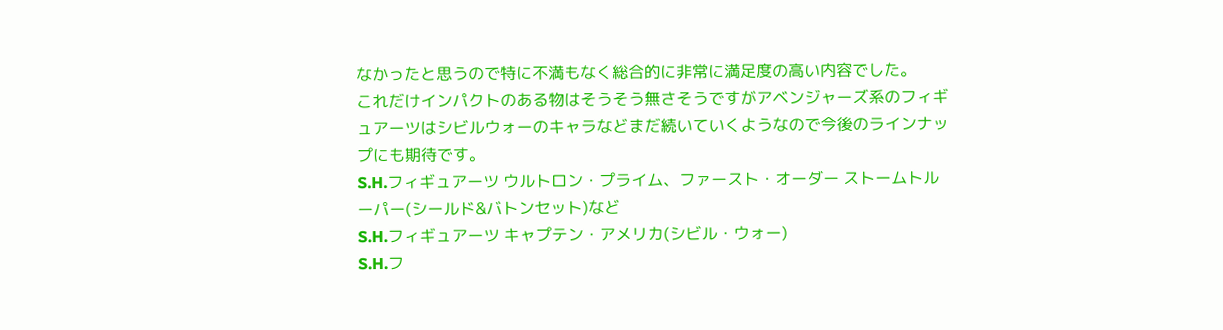なかったと思うので特に不満もなく総合的に非常に満足度の高い内容でした。
これだけインパクトのある物はそうそう無さそうですがアベンジャーズ系のフィギュアーツはシビルウォーのキャラなどまだ続いていくようなので今後のラインナップにも期待です。
S.H.フィギュアーツ ウルトロン・プライム、ファースト・オーダー ストームトルーパー(シールド&バトンセット)など
S.H.フィギュアーツ キャプテン・アメリカ(シビル・ウォー)
S.H.フ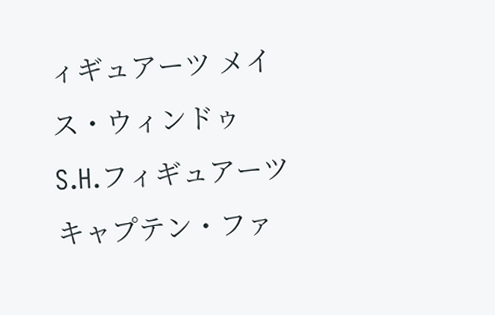ィギュアーツ メイス・ウィンドゥ
S.H.フィギュアーツ キャプテン・ファ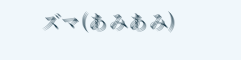ズマ(あみあみ)